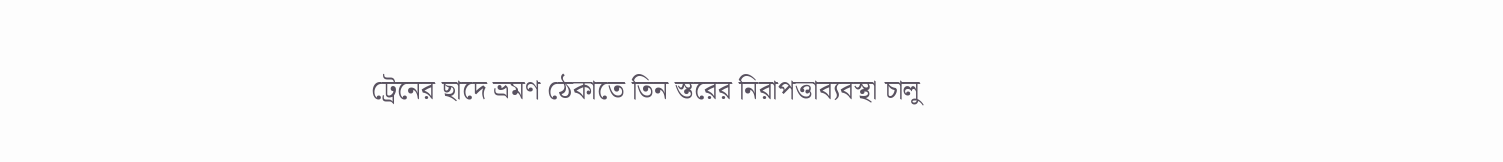ট্রেনের ছাদে ভ্রমণ ঠেকাতে তিন স্তরের নিরাপত্তাব্যবস্থা চালু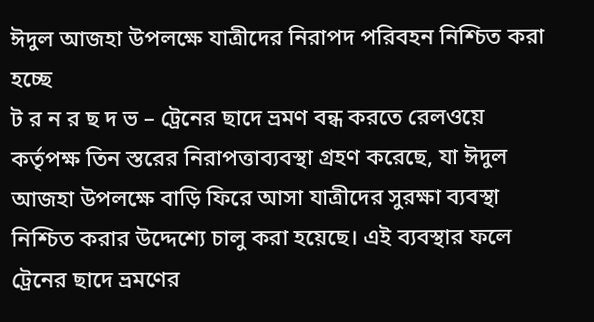ঈদুল আজহা উপলক্ষে যাত্রীদের নিরাপদ পরিবহন নিশ্চিত করা হচ্ছে
ট র ন র ছ দ ভ – ট্রেনের ছাদে ভ্রমণ বন্ধ করতে রেলওয়ে কর্তৃপক্ষ তিন স্তরের নিরাপত্তাব্যবস্থা গ্রহণ করেছে, যা ঈদুল আজহা উপলক্ষে বাড়ি ফিরে আসা যাত্রীদের সুরক্ষা ব্যবস্থা নিশ্চিত করার উদ্দেশ্যে চালু করা হয়েছে। এই ব্যবস্থার ফলে ট্রেনের ছাদে ভ্রমণের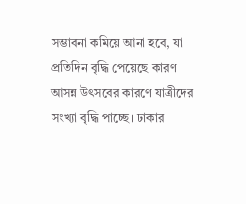সম্ভাবনা কমিয়ে আনা হবে, যা প্রতিদিন বৃদ্ধি পেয়েছে কারণ আসন্ন উৎসবের কারণে যাত্রীদের সংখ্যা বৃদ্ধি পাচ্ছে। ঢাকার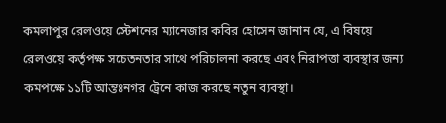কমলাপুর রেলওয়ে স্টেশনের ম্যানেজার কবির হোসেন জানান যে, এ বিষয়ে রেলওয়ে কর্তৃপক্ষ সচেতনতার সাথে পরিচালনা করছে এবং নিরাপত্তা ব্যবস্থার জন্য কমপক্ষে ১১টি আন্তঃনগর ট্রেনে কাজ করছে নতুন ব্যবস্থা।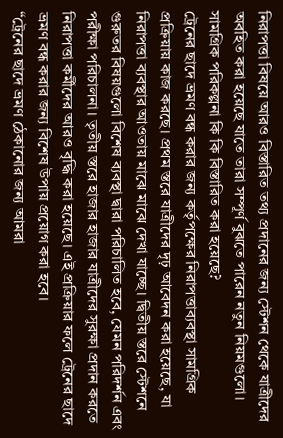নিরাপত্তা বিষয়ে আরও বিস্তারিত তথ্য প্রদানের জন্য স্টেশন থেকে যাত্রীদের অবহিত করা হয়েছে যাতে তারা সম্পূর্ণ বুঝতে পারেন নতুন নিয়মগুলো।
সামগ্রিক পরিকল্পনা কি কি বিস্তারিত করা হয়েছে?
ট্রেনের ছাদে ভ্রমণ বন্ধ করার জন্য কর্তৃপক্ষের নিরাপত্তাব্যবস্থা সামগ্রিক প্রক্রিয়ায় কাজ করছে। প্রথম স্তরে যাত্রীদের দৃঢ় আবেদন করা হয়েছে, যা নিরাপত্তা ব্যবস্থার আওতায় মাঝে মাঝে দেখা যাচ্ছে। দ্বিতীয় স্তরে স্টেশনে গুরুতর বিষয়গুলো বিশেষ ব্যবস্থা দ্বারা পরিচালিত হবে, যেমন পরিদর্শন এবং পরীক্ষা পরিচালনা। তৃতীয় স্তরে হাজার হাজার যাত্রীদের সুরক্ষা প্রদান করতে নিরাপত্তা কর্মীদের আরও বৃদ্ধি করা হয়েছে। এই প্রক্রিয়ার ফলে ট্রেনের ছাদে ভ্রমণ বন্ধ করার জন্য বিশেষ উপায় প্রয়োগ করা হবে।
“ট্রেনের ছাদে ভ্রমণ ঠেকানোর জন্য আমরা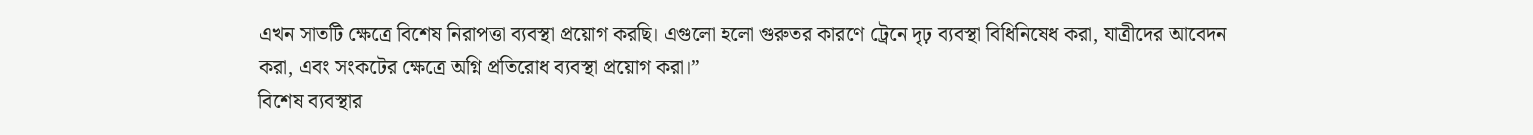এখন সাতটি ক্ষেত্রে বিশেষ নিরাপত্তা ব্যবস্থা প্রয়োগ করছি। এগুলো হলো গুরুতর কারণে ট্রেনে দৃঢ় ব্যবস্থা বিধিনিষেধ করা, যাত্রীদের আবেদন করা, এবং সংকটের ক্ষেত্রে অগ্নি প্রতিরোধ ব্যবস্থা প্রয়োগ করা।”
বিশেষ ব্যবস্থার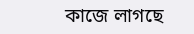কাজে লাগছে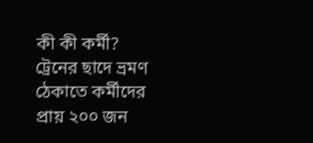কী কী কর্মী?
ট্রেনের ছাদে ভ্রমণ ঠেকাতে কর্মীদের প্রায় ২০০ জন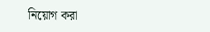নিয়োগ করা